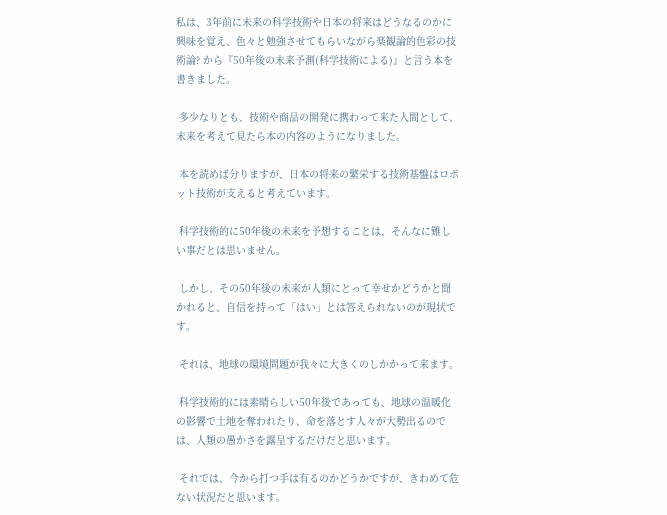私は、3年前に未来の科学技術や日本の将来はどうなるのかに興味を覚え、色々と勉強させてもらいながら楽観論的色彩の技術論? から『50年後の未来予測(科学技術による)』と言う本を書きました。

 多少なりとも、技術や商品の開発に携わって来た人間として、未来を考えて見たら本の内容のようになりました。

 本を読めば分りますが、日本の将来の繁栄する技術基盤はロボット技術が支えると考えています。

 科学技術的に50年後の未来を予想することは、そんなに難しい事だとは思いません。

 しかし、その50年後の未来が人類にとって幸せかどうかと聞かれると、自信を持って「はい」とは答えられないのが現状です。

 それは、地球の環境問題が我々に大きくのしかかって来ます。

 科学技術的には素晴らしい50年後であっても、地球の温暖化の影響で土地を奪われたり、命を落とす人々が大勢出るのでは、人類の愚かさを露呈するだけだと思います。

 それでは、今から打つ手は有るのかどうかですが、きわめて危ない状況だと思います。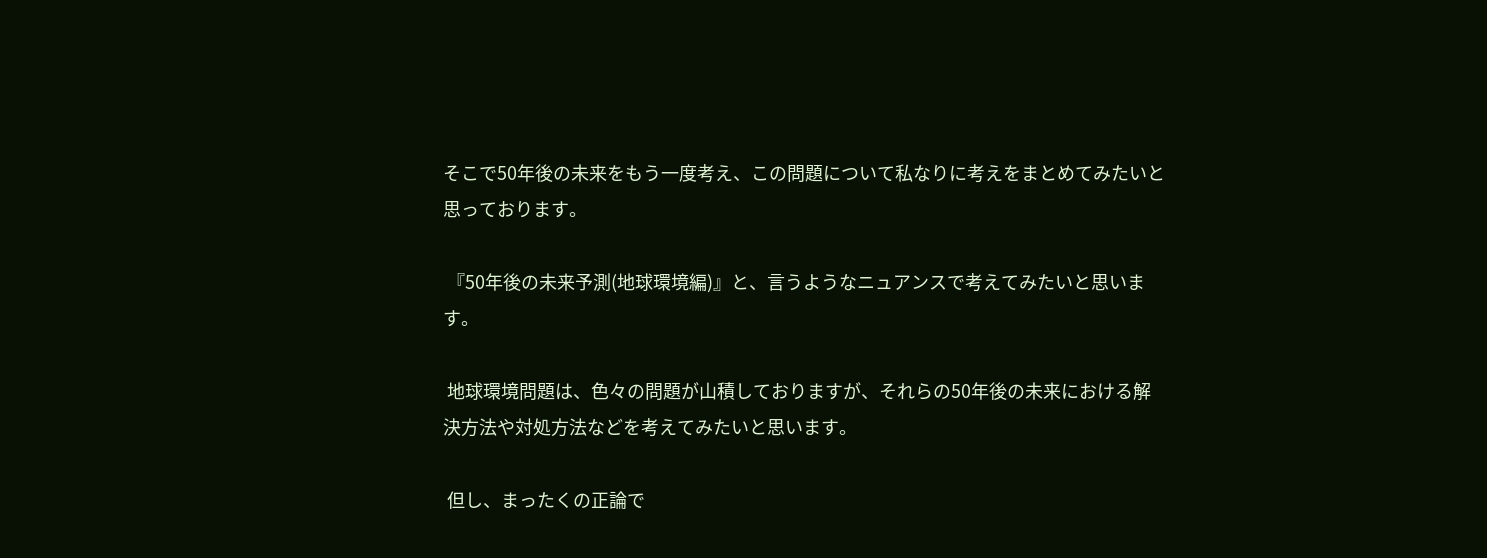そこで50年後の未来をもう一度考え、この問題について私なりに考えをまとめてみたいと思っております。

 『50年後の未来予測(地球環境編)』と、言うようなニュアンスで考えてみたいと思います。

 地球環境問題は、色々の問題が山積しておりますが、それらの50年後の未来における解決方法や対処方法などを考えてみたいと思います。

 但し、まったくの正論で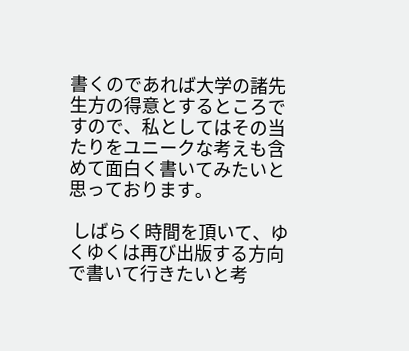書くのであれば大学の諸先生方の得意とするところですので、私としてはその当たりをユニークな考えも含めて面白く書いてみたいと思っております。

 しばらく時間を頂いて、ゆくゆくは再び出版する方向で書いて行きたいと考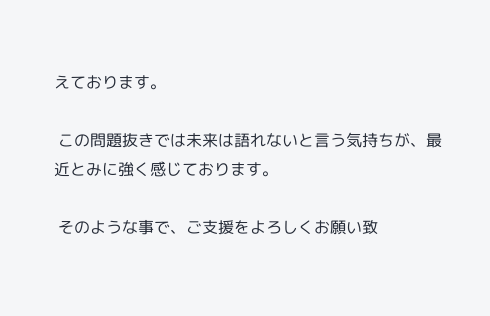えております。

 この問題抜きでは未来は語れないと言う気持ちが、最近とみに強く感じております。

 そのような事で、ご支援をよろしくお願い致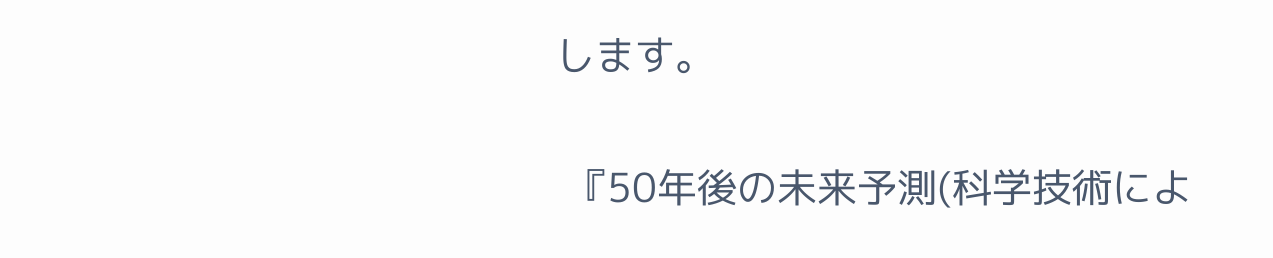します。


 『50年後の未来予測(科学技術によ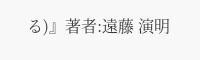る)』著者:遠藤 演明